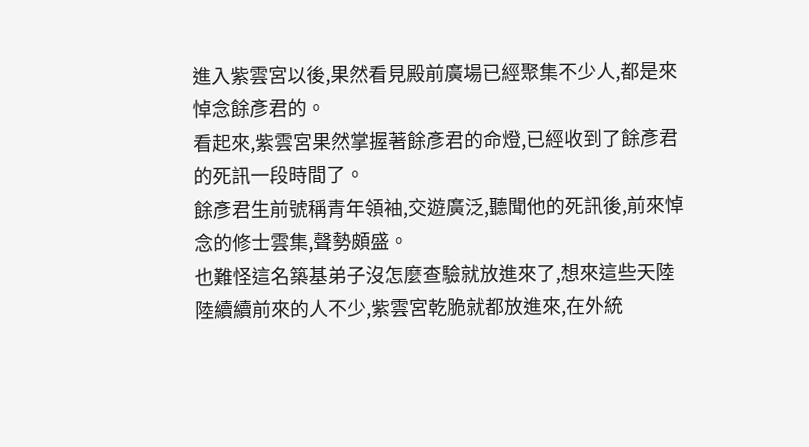進入紫雲宮以後,果然看見殿前廣場已經聚集不少人,都是來悼念餘彥君的。
看起來,紫雲宮果然掌握著餘彥君的命燈,已經收到了餘彥君的死訊一段時間了。
餘彥君生前號稱青年領袖,交遊廣泛,聽聞他的死訊後,前來悼念的修士雲集,聲勢頗盛。
也難怪這名築基弟子沒怎麼查驗就放進來了,想來這些天陸陸續續前來的人不少,紫雲宮乾脆就都放進來,在外統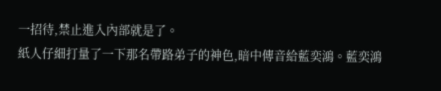一招待,禁止進入內部就是了。
紙人仔細打量了一下那名帶路弟子的神色,暗中傳音給藍奕鴻。藍奕鴻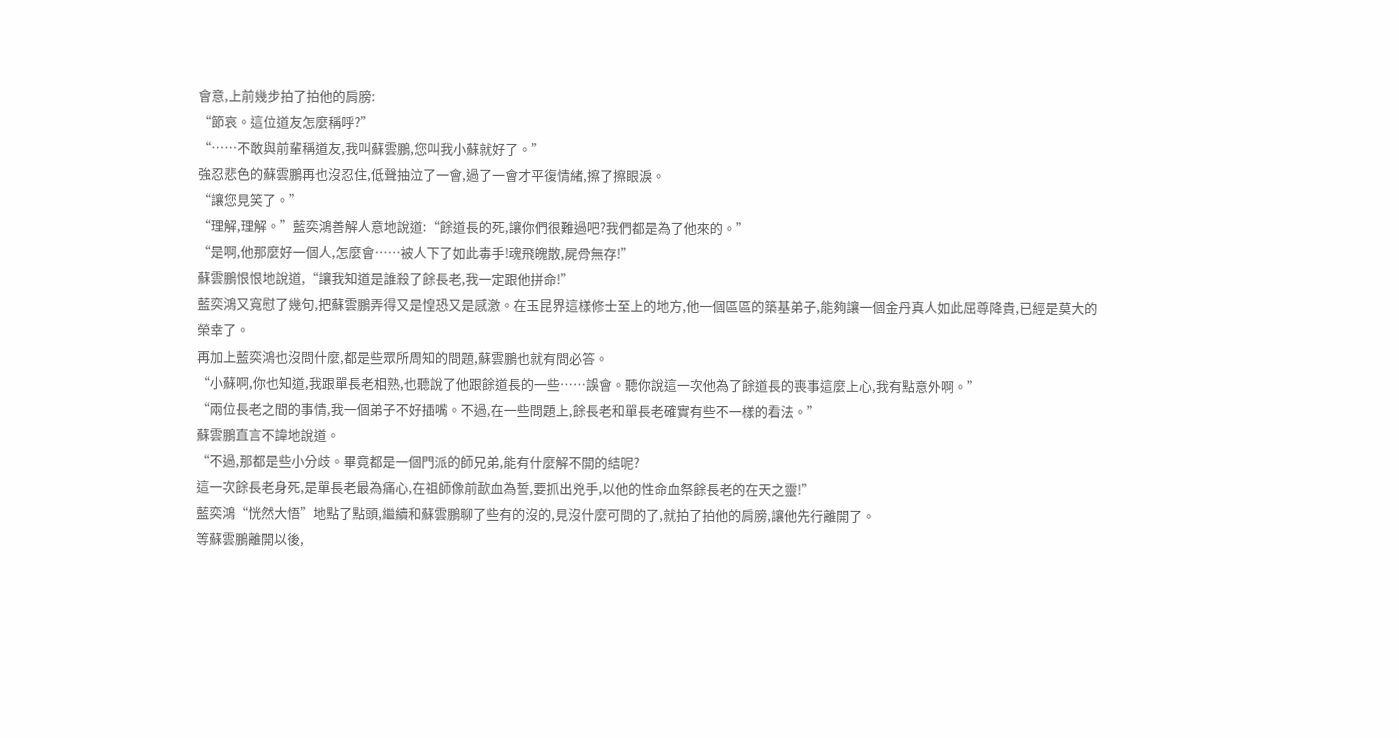會意,上前幾步拍了拍他的肩膀:
“節哀。這位道友怎麼稱呼?”
“……不敢與前輩稱道友,我叫蘇雲鵬,您叫我小蘇就好了。”
強忍悲色的蘇雲鵬再也沒忍住,低聲抽泣了一會,過了一會才平復情緒,擦了擦眼淚。
“讓您見笑了。”
“理解,理解。”藍奕鴻善解人意地說道:“餘道長的死,讓你們很難過吧?我們都是為了他來的。”
“是啊,他那麼好一個人,怎麼會……被人下了如此毒手!魂飛魄散,屍骨無存!”
蘇雲鵬恨恨地說道,“讓我知道是誰殺了餘長老,我一定跟他拼命!”
藍奕鴻又寬慰了幾句,把蘇雲鵬弄得又是惶恐又是感激。在玉昆界這樣修士至上的地方,他一個區區的築基弟子,能夠讓一個金丹真人如此屈尊降貴,已經是莫大的榮幸了。
再加上藍奕鴻也沒問什麼,都是些眾所周知的問題,蘇雲鵬也就有問必答。
“小蘇啊,你也知道,我跟單長老相熟,也聽說了他跟餘道長的一些……誤會。聽你說這一次他為了餘道長的喪事這麼上心,我有點意外啊。”
“兩位長老之間的事情,我一個弟子不好插嘴。不過,在一些問題上,餘長老和單長老確實有些不一樣的看法。”
蘇雲鵬直言不諱地說道。
“不過,那都是些小分歧。畢竟都是一個門派的師兄弟,能有什麼解不開的結呢?
這一次餘長老身死,是單長老最為痛心,在祖師像前歃血為誓,要抓出兇手,以他的性命血祭餘長老的在天之靈!”
藍奕鴻“恍然大悟”地點了點頭,繼續和蘇雲鵬聊了些有的沒的,見沒什麼可問的了,就拍了拍他的肩膀,讓他先行離開了。
等蘇雲鵬離開以後,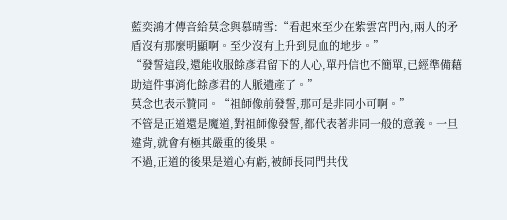藍奕鴻才傳音給莫念與慕晴雪:“看起來至少在紫雲宮門內,兩人的矛盾沒有那麼明顯啊。至少沒有上升到見血的地步。”
“發誓這段,還能收服餘彥君留下的人心,單丹信也不簡單,已經準備藉助這件事消化餘彥君的人脈遺產了。”
莫念也表示贊同。“祖師像前發誓,那可是非同小可啊。”
不管是正道還是魔道,對祖師像發誓,都代表著非同一般的意義。一旦違背,就會有極其嚴重的後果。
不過,正道的後果是道心有虧,被師長同門共伐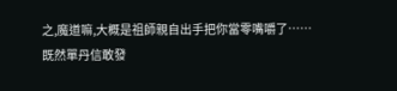之,魔道嘛,大概是祖師親自出手把你當零嘴嚼了……
既然單丹信敢發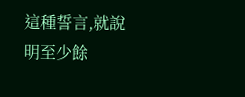這種誓言,就說明至少餘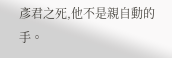彥君之死,他不是親自動的手。